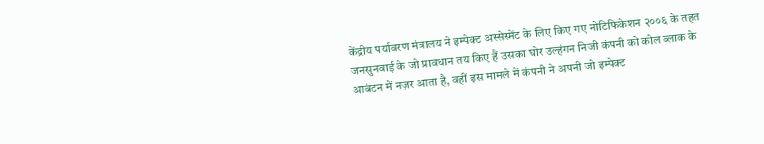केंद्रीय पर्यावरण मंत्रालय ने इम्पेक्ट अस्सेस्मेंट के लिए किए गए नोटिफिकेशन २००६ के तहत जनसुनवाई के जो प्रावधान तय किए हैं उसका घोर उल्हंगन निजी कंपनी को कोल ब्लाक के आबंटन में नज़र आता है, वहीं इस मामले में कंपनी ने अपनी जो इम्पेक्ट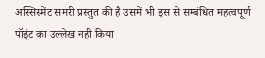अस्सिस्मेंट समरी प्रस्तुत की है उसमें भी इस से सम्बंधित महत्वपूर्ण पॉइंट का उल्लेख नही किया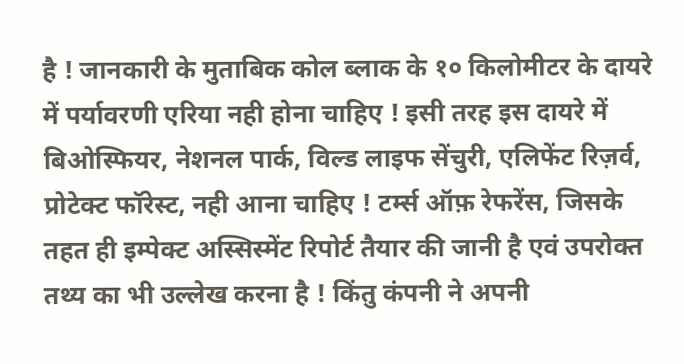है ! जानकारी के मुताबिक कोल ब्लाक के १० किलोमीटर के दायरे में पर्यावरणी एरिया नही होना चाहिए ! इसी तरह इस दायरे में बिओस्फियर, नेशनल पार्क, विल्ड लाइफ सेंचुरी, एलिफेंट रिज़र्व, प्रोटेक्ट फॉरेस्ट, नही आना चाहिए ! टर्म्स ऑफ़ रेफरेंस, जिसके तहत ही इम्पेक्ट अस्सिस्मेंट रिपोर्ट तैयार की जानी है एवं उपरोक्त तथ्य का भी उल्लेख करना है ! किंतु कंपनी ने अपनी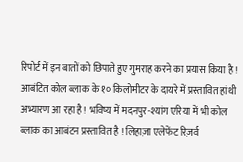रिपोर्ट में इन बातों को छिपाते हुए गुमराह करने का प्रयास किया है ! आबंटित कोल ब्लाक के १० किलोमीटर के दायरे में प्रस्तावित हांथी अभ्यारण आ रहा है ! भविष्य में मदनपुर-श्यांग एरिया में भी कोल ब्लाक का आबंटन प्रस्तावित है ! लिहाज़ा एलेफेंट रिज़र्व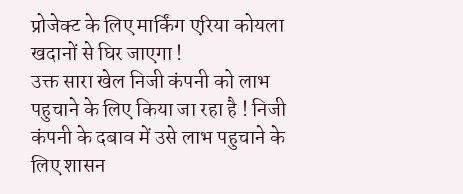प्रोजेक्ट के लिए मार्किंग एरिया कोयला खदानों से घिर जाएगा !
उक्त सारा खेल निजी कंपनी को लाभ पहुचाने के लिए किया जा रहा है ! निजी कंपनी के दबाव में उसे लाभ पहुचाने के लिए शासन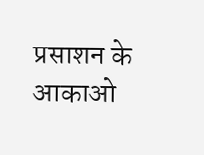प्रसाशन के आकाओ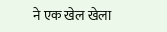ने एक खेल खेला